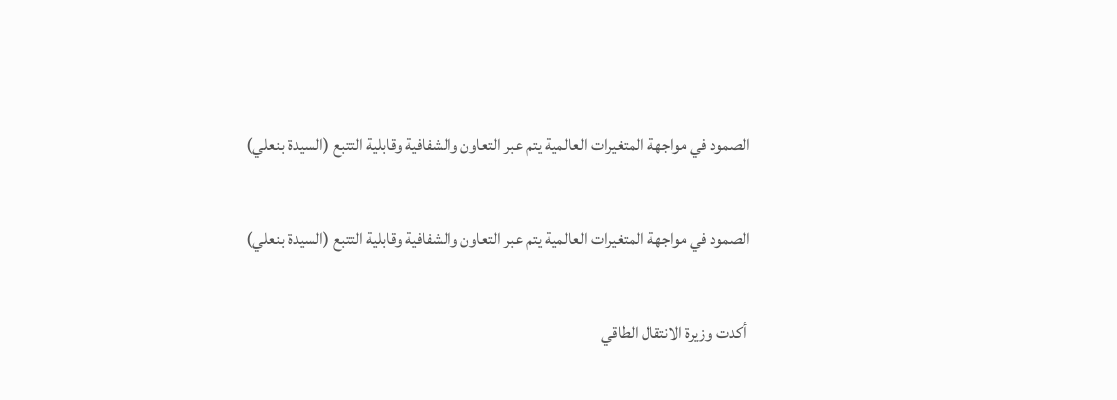الصمود في مواجهة المتغيرات العالمية يتم عبر التعاون والشفافية وقابلية التتبع (السيدة بنعلي)

الصمود في مواجهة المتغيرات العالمية يتم عبر التعاون والشفافية وقابلية التتبع (السيدة بنعلي)

 أكدت وزيرة الانتقال الطاقي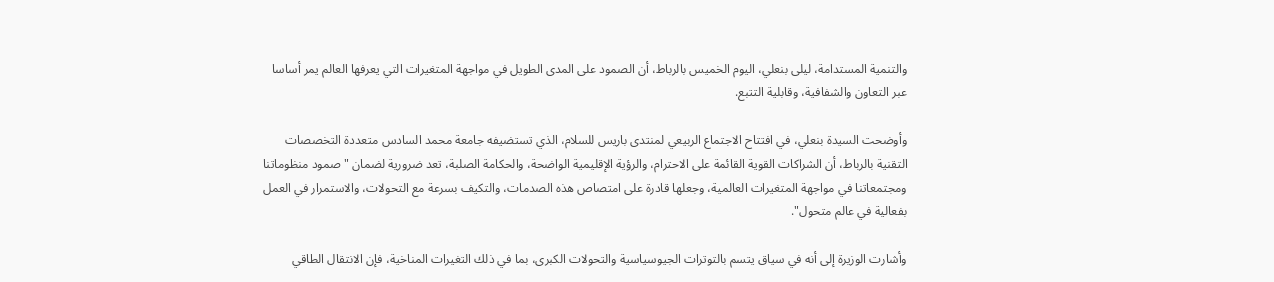والتنمية المستدامة، ليلى بنعلي، اليوم الخميس بالرباط، أن الصمود على المدى الطويل في مواجهة المتغيرات التي يعرفها العالم يمر أساسا عبر التعاون والشفافية، وقابلية التتبع.

وأوضحت السيدة بنعلي، في افتتاح الاجتماع الربيعي لمنتدى باريس للسلام، الذي تستضيفه جامعة محمد السادس متعددة التخصصات التقنية بالرباط، أن الشراكات القوية القائمة على الاحترام، والرؤية الإقليمية الواضحة، والحكامة الصلبة، تعد ضرورية لضمان "صمود منظوماتنا ومجتمعاتنا في مواجهة المتغيرات العالمية، وجعلها قادرة على امتصاص هذه الصدمات، والتكيف بسرعة مع التحولات، والاستمرار في العمل بفعالية في عالم متحول".

وأشارت الوزيرة إلى أنه في سياق يتسم بالتوترات الجيوسياسية والتحولات الكبرى، بما في ذلك التغيرات المناخية، فإن الانتقال الطاقي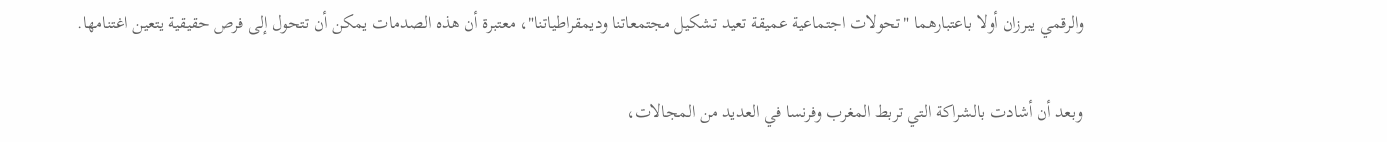والرقمي يبرزان أولا باعتبارهما "تحولات اجتماعية عميقة تعيد تشكيل مجتمعاتنا وديمقراطياتنا"، معتبرة أن هذه الصدمات يمكن أن تتحول إلى فرص حقيقية يتعين اغتنامها.

وبعد أن أشادت بالشراكة التي تربط المغرب وفرنسا في العديد من المجالات،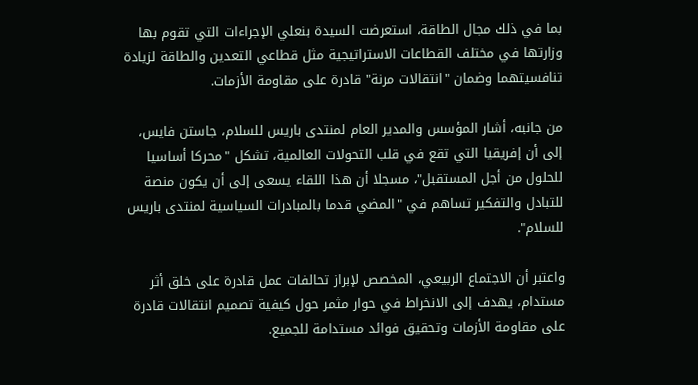بما في ذلك مجال الطاقة، استعرضت السيدة بنعلي الإجراءات التي تقوم بها وزارتها في مختلف القطاعات الاستراتيجية مثل قطاعي التعدين والطاقة لزيادة تنافسيتهما وضمان "انتقالات مرنة" قادرة على مقاومة الأزمات.

من جانبه، أشار المؤسس والمدير العام لمنتدى باريس للسلام، جاستن فايس، إلى أن إفريقيا التي تقع في قلب التحولات العالمية، تشكل "محركا أساسيا للحلول من أجل المستقبل"، مسجلا أن هذا اللقاء يسعى إلى أن يكون منصة للتبادل والتفكير تساهم في "المضي قدما بالمبادرات السياسية لمنتدى باريس للسلام".

واعتبر أن الاجتماع الربيعي، المخصص لإبراز تحالفات عمل قادرة على خلق أثر مستدام، يهدف إلى الانخراط في حوار مثمر حول كيفية تصميم انتقالات قادرة على مقاومة الأزمات وتحقيق فوائد مستدامة للجميع.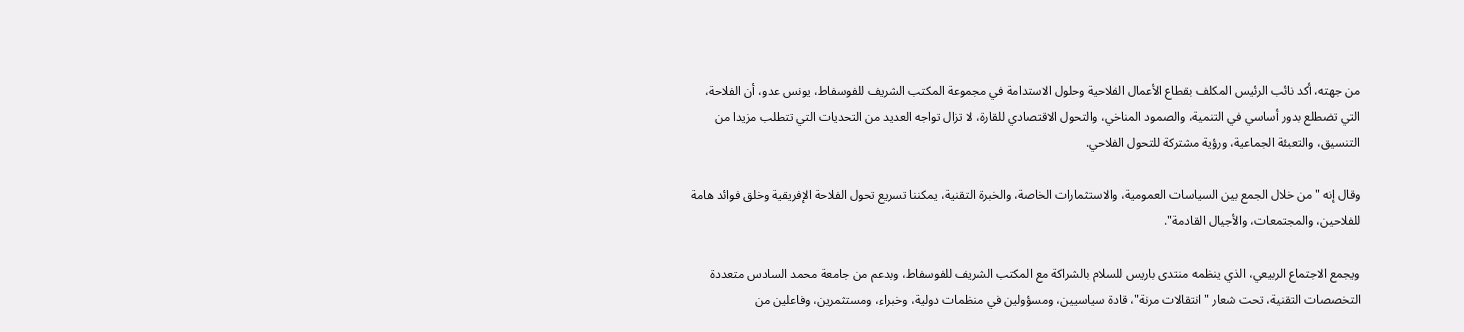من جهته، أكد نائب الرئيس المكلف بقطاع الأعمال الفلاحية وحلول الاستدامة في مجموعة المكتب الشريف للفوسفاط، يونس عدو، أن الفلاحة، التي تضطلع بدور أساسي في التنمية، والصمود المناخي، والتحول الاقتصادي للقارة، لا تزال تواجه العديد من التحديات التي تتطلب مزيدا من التنسيق، والتعبئة الجماعية، ورؤية مشتركة للتحول الفلاحي.

وقال إنه "من خلال الجمع بين السياسات العمومية، والاستثمارات الخاصة، والخبرة التقنية، يمكننا تسريع تحول الفلاحة الإفريقية وخلق فوائد هامة للفلاحين، والمجتمعات، والأجيال القادمة".

ويجمع الاجتماع الربيعي، الذي ينظمه منتدى باريس للسلام بالشراكة مع المكتب الشريف للفوسفاط، وبدعم من جامعة محمد السادس متعددة التخصصات التقنية، تحت شعار "انتقالات مرنة"، قادة سياسيين، ومسؤولين في منظمات دولية، وخبراء، ومستثمرين، وفاعلين من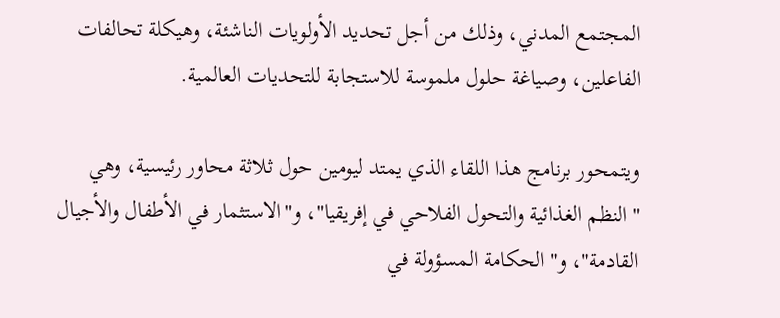المجتمع المدني، وذلك من أجل تحديد الأولويات الناشئة، وهيكلة تحالفات الفاعلين، وصياغة حلول ملموسة للاستجابة للتحديات العالمية.

ويتمحور برنامج هذا اللقاء الذي يمتد ليومين حول ثلاثة محاور رئيسية، وهي "النظم الغذائية والتحول الفلاحي في إفريقيا"، و"الاستثمار في الأطفال والأجيال القادمة"، و"الحكامة المسؤولة في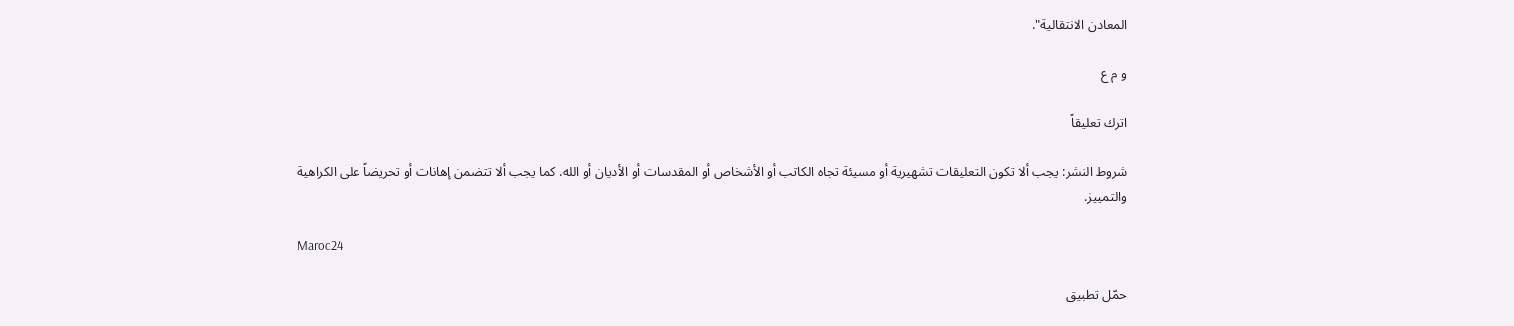المعادن الانتقالية".

و م ع

اترك تعليقاً

شروط النشر: يجب ألا تكون التعليقات تشهيرية أو مسيئة تجاه الكاتب أو الأشخاص أو المقدسات أو الأديان أو الله. كما يجب ألا تتضمن إهانات أو تحريضاً على الكراهية والتمييز.

Maroc24

حمّل تطبيق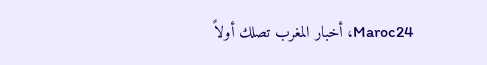Maroc24، أخبار المغرب تصلك أولاً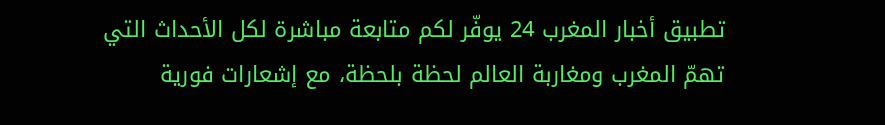تطبيق أخبار المغرب 24 يوفّر لكم متابعة مباشرة لكل الأحداث التي تهمّ المغرب ومغاربة العالم لحظة بلحظة، مع إشعارات فورية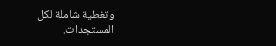وتغطية شاملة لكل المستجدات.